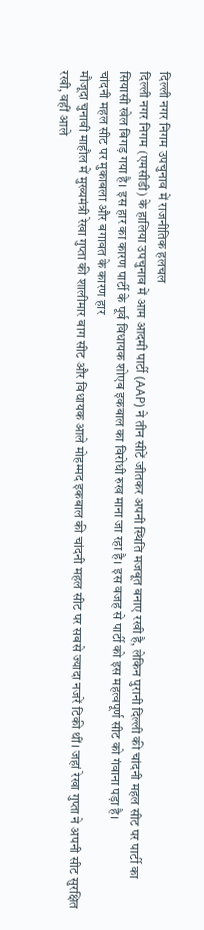दिल्ली नगर निगम उपचुनाव में राजनीतिक हलचल
दिल्ली नगर निगम (एमसीडी) के हालिया उपचुनाव में आम आदमी पार्टी (AAP) ने तीन सीटें जीतकर अपनी स्थिति मजबूत बनाए रखी है, लेकिन पुरानी दिल्ली की चांदनी महल सीट पर पार्टी का सियासी खेल बिगड़ गया है। इस हार का कारण पार्टी के पूर्व विधायक शोएब इकबाल का विरोधी रुख माना जा रहा है। इस वजह से पार्टी को इस महत्वपूर्ण सीट को गंवाना पड़ा है।
चांदनी महल सीट पर मुकाबला और बगावत के कारण हार
मौजूदा चुनावी माहौल में मुख्यमंत्री रेखा गुप्ता की शालीमार बाग सीट और विधायक आले मोहम्मद इकबाल की चांदनी महल सीट पर सबसे ज्यादा नजरें टिकी थीं। जहां रेखा गुप्ता ने अपनी सीट सुरक्षित रखी, वहीं आले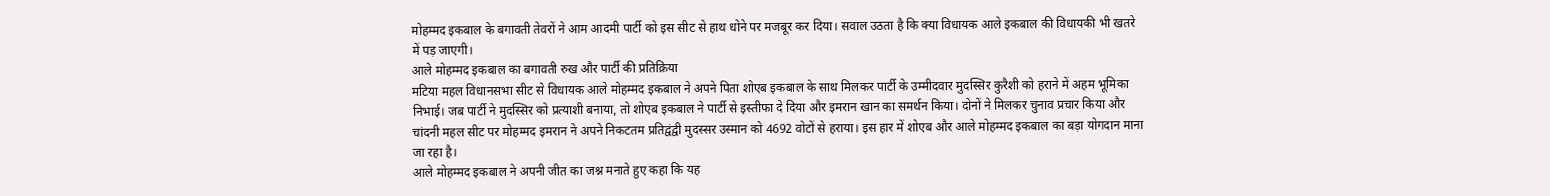मोहम्मद इकबाल के बगावती तेवरों ने आम आदमी पार्टी को इस सीट से हाथ धोने पर मजबूर कर दिया। सवाल उठता है कि क्या विधायक आले इकबाल की विधायकी भी खतरे में पड़ जाएगी।
आले मोहम्मद इकबाल का बगावती रुख और पार्टी की प्रतिक्रिया
मटिया महल विधानसभा सीट से विधायक आले मोहम्मद इकबाल ने अपने पिता शोएब इकबाल के साथ मिलकर पार्टी के उम्मीदवार मुदस्सिर कुरैशी को हराने में अहम भूमिका निभाई। जब पार्टी ने मुदस्सिर को प्रत्याशी बनाया, तो शोएब इकबाल ने पार्टी से इस्तीफा दे दिया और इमरान खान का समर्थन किया। दोनों ने मिलकर चुनाव प्रचार किया और चांदनी महल सीट पर मोहम्मद इमरान ने अपने निकटतम प्रतिद्वंद्वी मुदस्सर उस्मान को 4692 वोटों से हराया। इस हार में शोएब और आले मोहम्मद इकबाल का बड़ा योगदान माना जा रहा है।
आले मोहम्मद इकबाल ने अपनी जीत का जश्न मनाते हुए कहा कि यह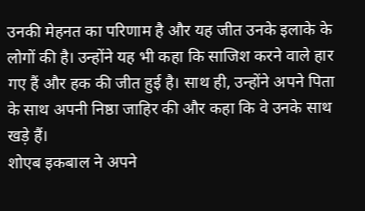उनकी मेहनत का परिणाम है और यह जीत उनके इलाके के लोगों की है। उन्होंने यह भी कहा कि साजिश करने वाले हार गए हैं और हक की जीत हुई है। साथ ही, उन्होंने अपने पिता के साथ अपनी निष्ठा जाहिर की और कहा कि वे उनके साथ खड़े हैं।
शोएब इकबाल ने अपने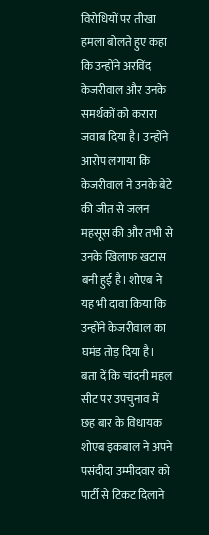विरोधियों पर तीखा हमला बोलते हुए कहा कि उन्होंने अरविंद केजरीवाल और उनके समर्थकों को करारा जवाब दिया है। उन्होंने आरोप लगाया कि केजरीवाल ने उनके बेटे की जीत से जलन महसूस की और तभी से उनके खिलाफ खटास बनी हुई है। शोएब ने यह भी दावा किया कि उन्होंने केजरीवाल का घमंड तोड़ दिया है।
बता दें कि चांदनी महल सीट पर उपचुनाव में छह बार के विधायक शोएब इकबाल ने अपने पसंदीदा उम्मीदवार को पार्टी से टिकट दिलाने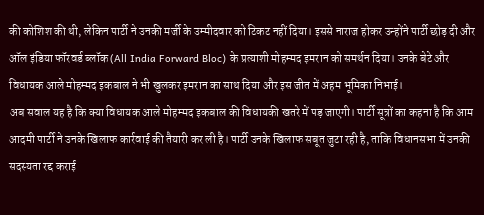की कोशिश की थी, लेकिन पार्टी ने उनकी मर्जी के उम्मीदवार को टिकट नहीं दिया। इससे नाराज होकर उन्होंने पार्टी छोड़ दी और ऑल इंडिया फॉरवर्ड ब्लॉक (All India Forward Bloc) के प्रत्याशी मोहम्मद इमरान को समर्थन दिया। उनके बेटे और विधायक आले मोहम्मद इकबाल ने भी खुलकर इमरान का साथ दिया और इस जीत में अहम भूमिका निभाई।
अब सवाल यह है कि क्या विधायक आले मोहम्मद इकबाल की विधायकी खतरे में पड़ जाएगी। पार्टी सूत्रों का कहना है कि आम आदमी पार्टी ने उनके खिलाफ कार्रवाई की तैयारी कर ली है। पार्टी उनके खिलाफ सबूत जुटा रही है, ताकि विधानसभा में उनकी सदस्यता रद्द कराई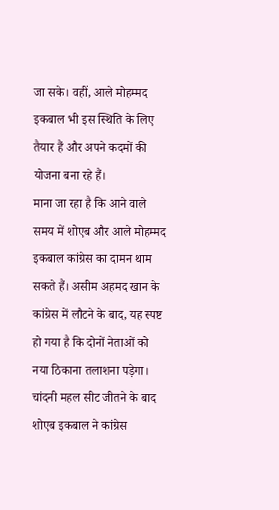जा सके। वहीं, आले मोहम्मद इकबाल भी इस स्थिति के लिए तैयार हैं और अपने कदमों की योजना बना रहे हैं।
माना जा रहा है कि आने वाले समय में शोएब और आले मोहम्मद इकबाल कांग्रेस का दामन थाम सकते हैं। असीम अहमद खान के कांग्रेस में लौटने के बाद, यह स्पष्ट हो गया है कि दोनों नेताओं को नया ठिकाना तलाशना पड़ेगा। चांदनी महल सीट जीतने के बाद शोएब इकबाल ने कांग्रेस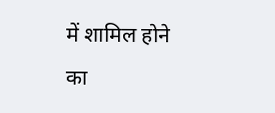में शामिल होने का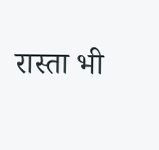रास्ता भी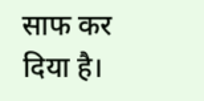साफ कर दिया है।